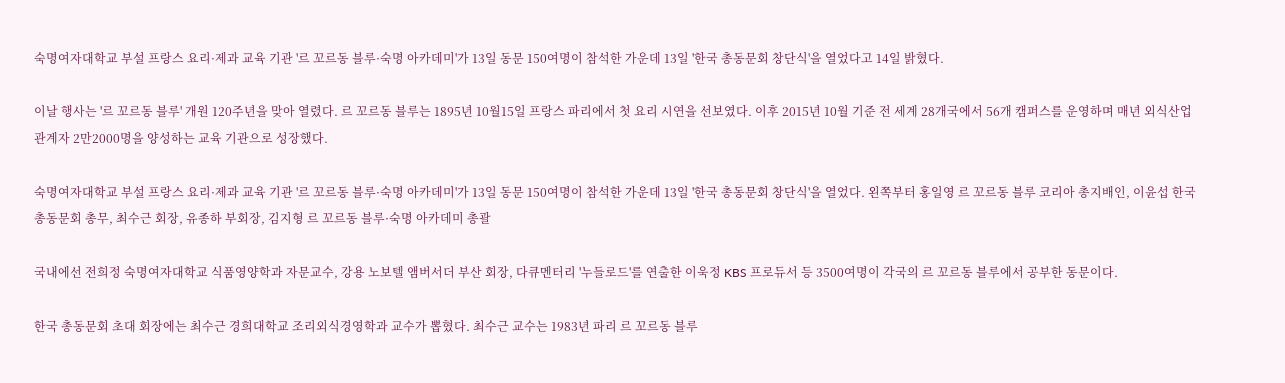숙명여자대학교 부설 프랑스 요리·제과 교육 기관 '르 꼬르동 블루·숙명 아카데미'가 13일 동문 150여명이 참석한 가운데 13일 '한국 총동문회 창단식'을 열었다고 14일 밝혔다.

이날 행사는 '르 꼬르동 블루' 개원 120주년을 맞아 열렸다. 르 꼬르동 블루는 1895년 10월15일 프랑스 파리에서 첫 요리 시연을 선보였다. 이후 2015년 10월 기준 전 세계 28개국에서 56개 캠퍼스를 운영하며 매년 외식산업 관계자 2만2000명을 양성하는 교육 기관으로 성장했다.

숙명여자대학교 부설 프랑스 요리·제과 교육 기관 '르 꼬르동 블루·숙명 아카데미'가 13일 동문 150여명이 참석한 가운데 13일 '한국 총동문회 창단식'을 열었다. 왼쪽부터 홍일영 르 꼬르동 블루 코리아 총지배인, 이윤섭 한국 총동문회 총무, 최수근 회장, 유종하 부회장, 김지형 르 꼬르동 블루·숙명 아카데미 총괄

국내에선 전희정 숙명여자대학교 식품영양학과 자문교수, 강용 노보텔 앰버서더 부산 회장, 다큐멘터리 '누들로드'를 연출한 이욱정 KBS 프로듀서 등 3500여명이 각국의 르 꼬르동 블루에서 공부한 동문이다.

한국 총동문회 초대 회장에는 최수근 경희대학교 조리외식경영학과 교수가 뽑혔다. 최수근 교수는 1983년 파리 르 꼬르동 블루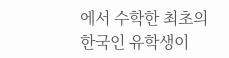에서 수학한 최초의 한국인 유학생이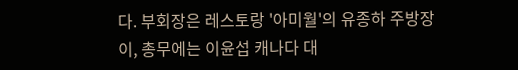다. 부회장은 레스토랑 '아미월'의 유종하 주방장이, 총무에는 이윤섭 캐나다 대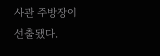사관 주방장이 선출됐다.